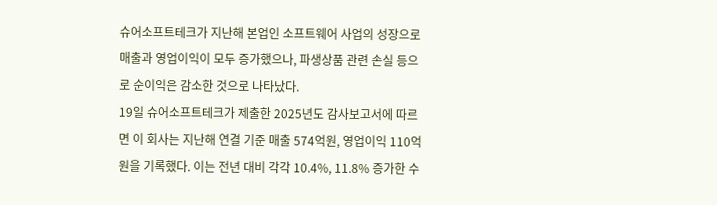슈어소프트테크가 지난해 본업인 소프트웨어 사업의 성장으로 매출과 영업이익이 모두 증가했으나, 파생상품 관련 손실 등으로 순이익은 감소한 것으로 나타났다.
19일 슈어소프트테크가 제출한 2025년도 감사보고서에 따르면 이 회사는 지난해 연결 기준 매출 574억원, 영업이익 110억원을 기록했다. 이는 전년 대비 각각 10.4%, 11.8% 증가한 수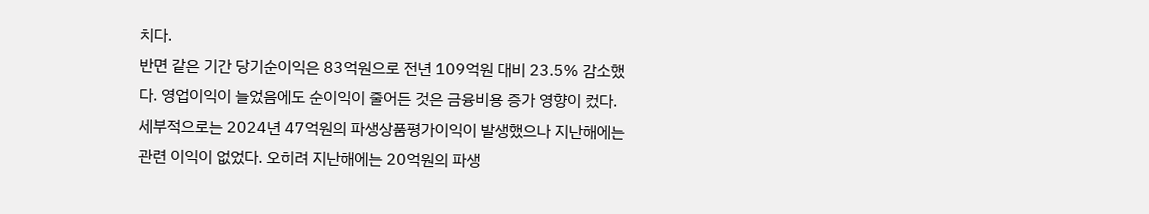치다.
반면 같은 기간 당기순이익은 83억원으로 전년 109억원 대비 23.5% 감소했다. 영업이익이 늘었음에도 순이익이 줄어든 것은 금융비용 증가 영향이 컸다.
세부적으로는 2024년 47억원의 파생상품평가이익이 발생했으나 지난해에는 관련 이익이 없었다. 오히려 지난해에는 20억원의 파생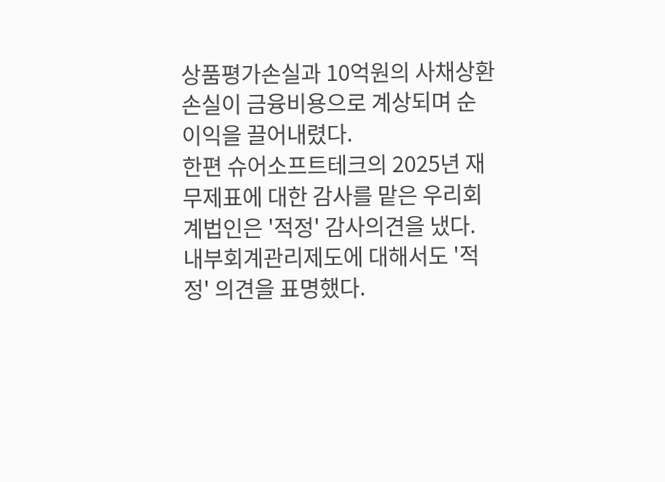상품평가손실과 10억원의 사채상환손실이 금융비용으로 계상되며 순이익을 끌어내렸다.
한편 슈어소프트테크의 2025년 재무제표에 대한 감사를 맡은 우리회계법인은 '적정' 감사의견을 냈다. 내부회계관리제도에 대해서도 '적정' 의견을 표명했다.